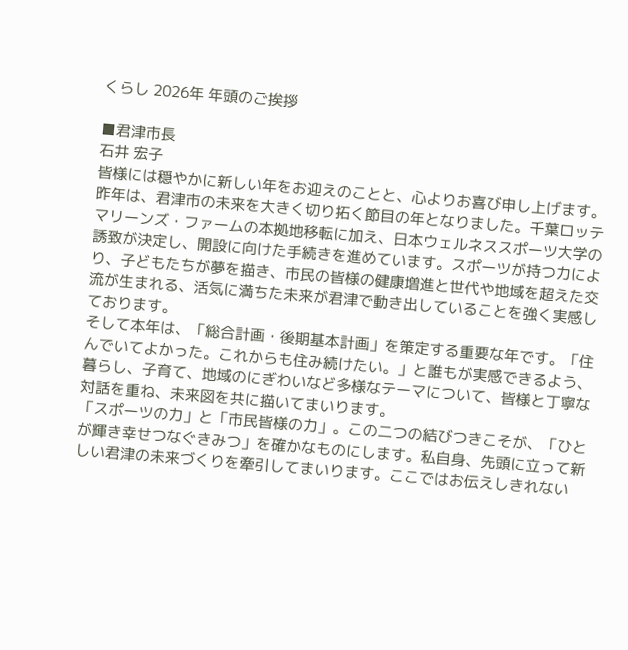くらし 2026年 年頭のご挨拶

■君津市長
石井 宏子
皆様には穏やかに新しい年をお迎えのことと、心よりお喜び申し上げます。
昨年は、君津市の未来を大きく切り拓く節目の年となりました。千葉ロッテマリーンズ・ファームの本拠地移転に加え、日本ウェルネススポーツ大学の誘致が決定し、開設に向けた手続きを進めています。スポーツが持つ力により、子どもたちが夢を描き、市民の皆様の健康増進と世代や地域を超えた交流が生まれる、活気に満ちた未来が君津で動き出していることを強く実感しております。
そして本年は、「総合計画・後期基本計画」を策定する重要な年です。「住んでいてよかった。これからも住み続けたい。」と誰もが実感できるよう、暮らし、子育て、地域のにぎわいなど多様なテーマについて、皆様と丁寧な対話を重ね、未来図を共に描いてまいります。
「スポーツの力」と「市民皆様の力」。この二つの結びつきこそが、「ひとが輝き幸せつなぐきみつ」を確かなものにします。私自身、先頭に立って新しい君津の未来づくりを牽引してまいります。ここではお伝えしきれない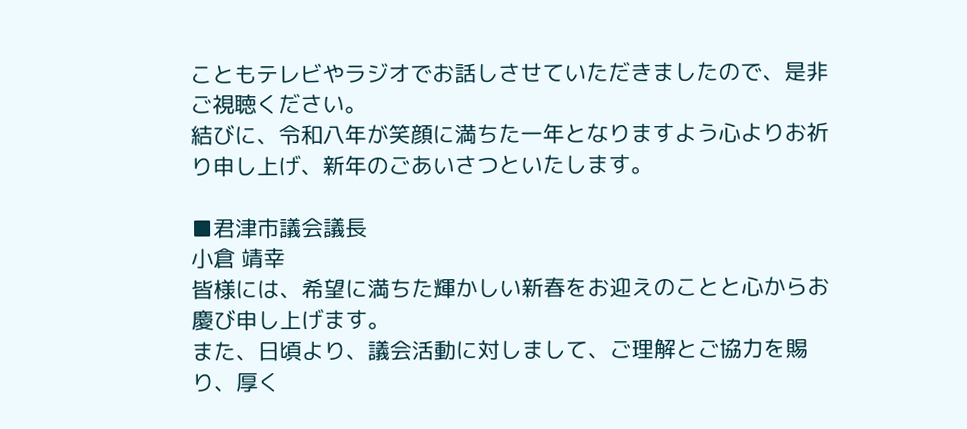こともテレビやラジオでお話しさせていただきましたので、是非ご視聴ください。
結びに、令和八年が笑顔に満ちた一年となりますよう心よりお祈り申し上げ、新年のごあいさつといたします。

■君津市議会議長
小倉 靖幸
皆様には、希望に満ちた輝かしい新春をお迎えのことと心からお慶び申し上げます。
また、日頃より、議会活動に対しまして、ご理解とご協力を賜り、厚く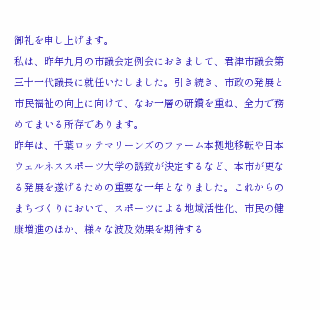御礼を申し上げます。
私は、昨年九月の市議会定例会におきまして、君津市議会第三十一代議長に就任いたしました。引き続き、市政の発展と市民福祉の向上に向けて、なお一層の研鑽を重ね、全力で務めてまいる所存であります。
昨年は、千葉ロッテマリーンズのファーム本拠地移転や日本ウェルネススポーツ大学の誘致が決定するなど、本市が更なる発展を遂げるための重要な一年となりました。これからのまちづくりにおいて、スポーツによる地域活性化、市民の健康増進のほか、様々な波及効果を期待する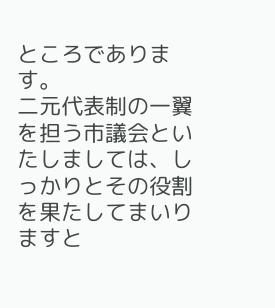ところであります。
二元代表制の一翼を担う市議会といたしましては、しっかりとその役割を果たしてまいりますと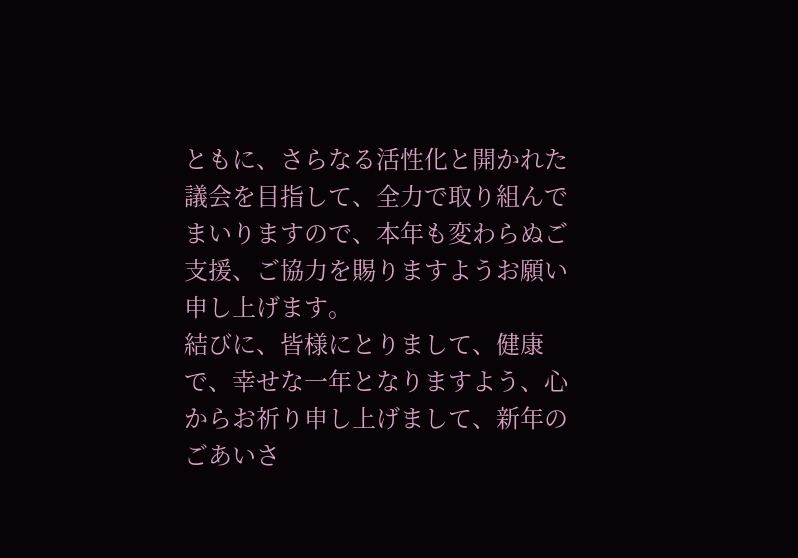ともに、さらなる活性化と開かれた議会を目指して、全力で取り組んでまいりますので、本年も変わらぬご支援、ご協力を賜りますようお願い申し上げます。
結びに、皆様にとりまして、健康で、幸せな一年となりますよう、心からお祈り申し上げまして、新年のごあいさ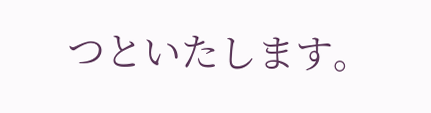つといたします。